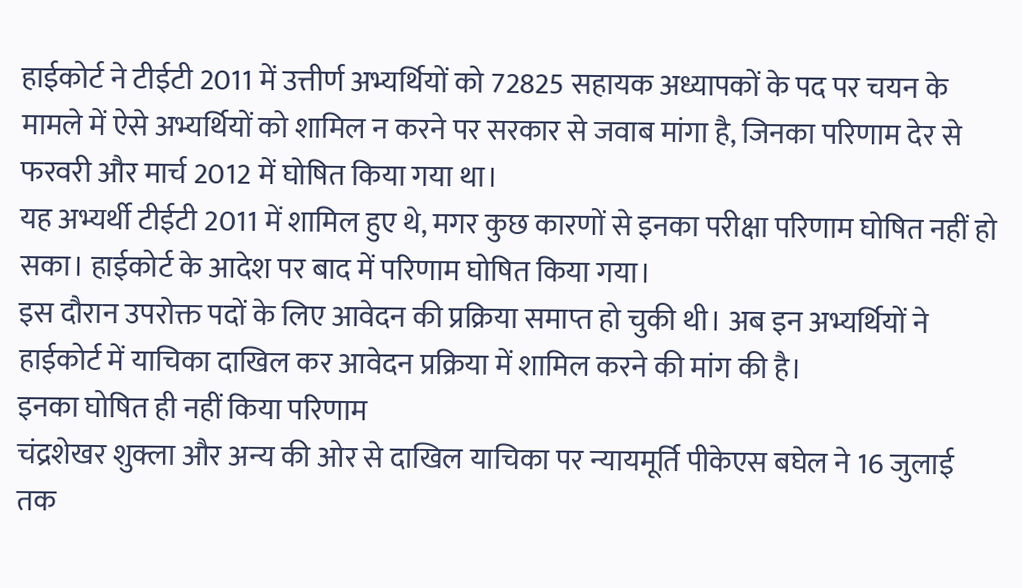हाईकोर्ट ने टीईटी 2011 में उत्तीर्ण अभ्यर्थियों को 72825 सहायक अध्यापकों के पद पर चयन के मामले में ऐसे अभ्यर्थियों को शामिल न करने पर सरकार से जवाब मांगा है, जिनका परिणाम देर से फरवरी और मार्च 2012 में घोषित किया गया था।
यह अभ्यर्थी टीईटी 2011 में शामिल हुए थे, मगर कुछ कारणों से इनका परीक्षा परिणाम घोषित नहीं हो सका। हाईकोर्ट के आदेश पर बाद में परिणाम घोषित किया गया।
इस दौरान उपरोक्त पदों के लिए आवेदन की प्रक्रिया समाप्त हो चुकी थी। अब इन अभ्यर्थियों ने हाईकोर्ट में याचिका दाखिल कर आवेदन प्रक्रिया में शामिल करने की मांग की है।
इनका घोषित ही नहीं किया परिणाम
चंद्रशेखर शुक्ला और अन्य की ओर से दाखिल याचिका पर न्यायमूर्ति पीकेएस बघेल ने 16 जुलाई तक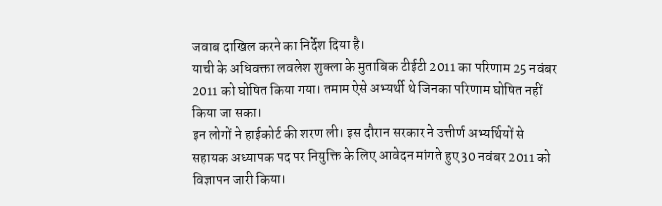जवाब दाखिल करने का निर्देश दिया है।
याची के अधिवक्ता लवलेश शुक्ला के मुताबिक टीईटी 2011 का परिणाम 25 नवंबर 2011 को घोषित किया गया। तमाम ऐसे अभ्यर्थी थे जिनका परिणाम घोषित नहीं किया जा सका।
इन लोगों ने हाईकोर्ट की शरण ली। इस दौरान सरकार ने उत्तीर्ण अभ्यर्थियों से सहायक अध्यापक पद पर नियुक्ति के लिए आवेदन मांगते हुए 30 नवंबर 2011 को विज्ञापन जारी किया।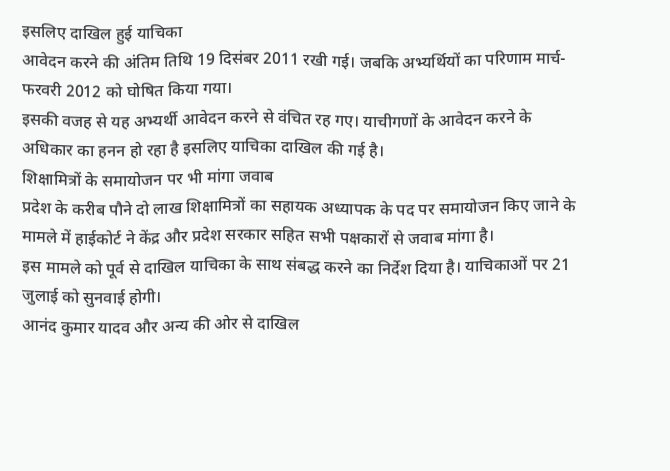इसलिए दाखिल हुई याचिका
आवेदन करने की अंतिम तिथि 19 दिसंबर 2011 रखी गई। जबकि अभ्यर्थियों का परिणाम मार्च-फरवरी 2012 को घोषित किया गया।
इसकी वजह से यह अभ्यर्थी आवेदन करने से वंचित रह गए। याचीगणों के आवेदन करने के अधिकार का हनन हो रहा है इसलिए याचिका दाखिल की गई है।
शिक्षामित्रों के समायोजन पर भी मांगा जवाब
प्रदेश के करीब पौने दो लाख शिक्षामित्रों का सहायक अध्यापक के पद पर समायोजन किए जाने के मामले में हाईकोर्ट ने केंद्र और प्रदेश सरकार सहित सभी पक्षकारों से जवाब मांगा है।
इस मामले को पूर्व से दाखिल याचिका के साथ संबद्ध करने का निर्देश दिया है। याचिकाओं पर 21 जुलाई को सुनवाई होगी।
आनंद कुमार यादव और अन्य की ओर से दाखिल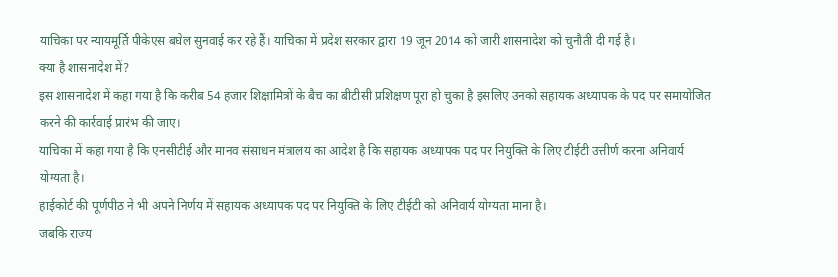याचिका पर न्यायमूर्ति पीकेएस बघेल सुनवाई कर रहे हैं। याचिका में प्रदेश सरकार द्वारा 19 जून 2014 को जारी शासनादेश को चुनौती दी गई है।
क्या है शासनादेश में?
इस शासनादेश में कहा गया है कि करीब 54 हजार शिक्षामित्रों के बैच का बीटीसी प्रशिक्षण पूरा हो चुका है इसलिए उनको सहायक अध्यापक के पद पर समायोजित करने की कार्रवाई प्रारंभ की जाए।
याचिका में कहा गया है कि एनसीटीई और मानव संसाधन मंत्रालय का आदेश है कि सहायक अध्यापक पद पर नियुक्ति के लिए टीईटी उत्तीर्ण करना अनिवार्य योग्यता है।
हाईकोर्ट की पूर्णपीठ ने भी अपने निर्णय में सहायक अध्यापक पद पर नियुक्ति के लिए टीईटी को अनिवार्य योग्यता माना है।
जबकि राज्य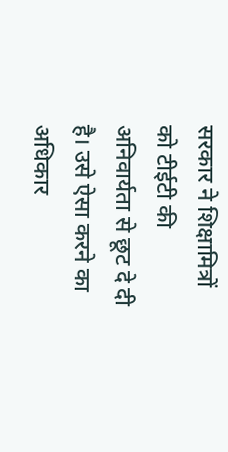सरकार ने शिक्षामित्रों को टीईटी की अनिवार्यता से छूट दे दी है। उसे ऐसा करने का अधिकार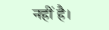नहीं है।